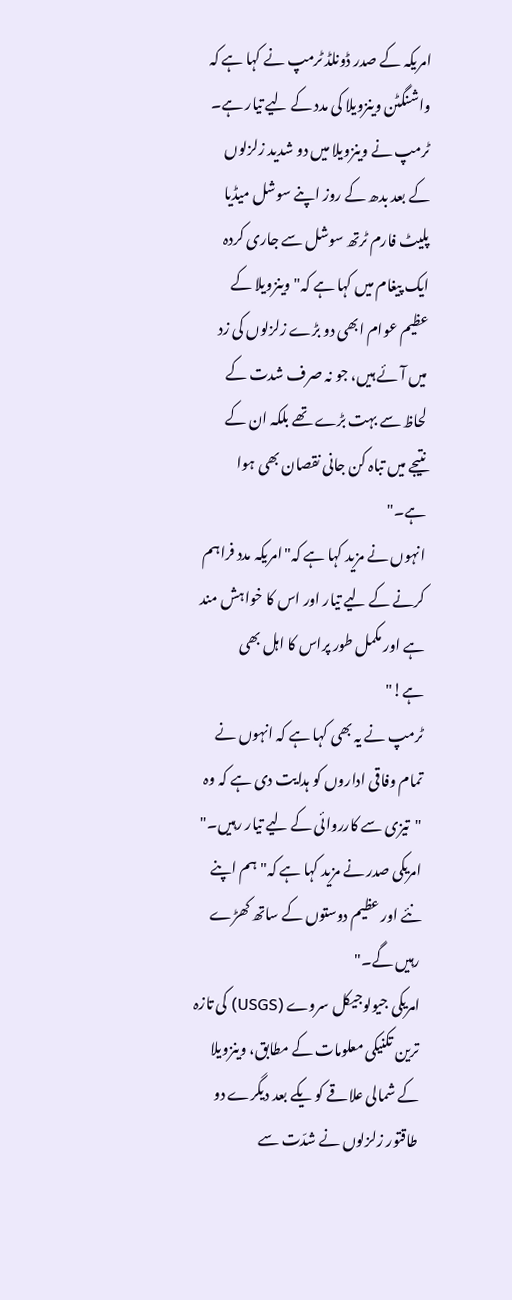امریکہ کے صدر ڈونلڈ ٹرمپ نے کہا ہے کہ واشنگٹن وینزویلا کی مدد کے لیے تیار ہے۔
ٹرمپ نے وینزویلا میں دو شدید زلزلوں کے بعد بدھ کے روز اپنے سوشل میڈیا پلیٹ فارم ٹرتھ سوشل سے جاری کردہ ایک پیغام میں کہا ہے کہ"وینزویلا کے عظیم عوام ابھی دو بڑے زلزلوں کی زد میں آئے ہیں، جو نہ صرف شدت کے لحاظ سے بہت بڑے تھے بلکہ ان کے نتیجے میں تباہ کن جانی نقصان بھی ہوا ہے۔"
انہوں نے مزید کہا ہے کہ"امریکہ مدد فراہم کرنے کے لیے تیار اور اس کا خواہش مند ہے اور مکمل طور پراس کا اہل بھی ہے!"
ٹرمپ نے یہ بھی کہا ہے کہ انہوں نے تمام وفاقی اداروں کو ہدایت دی ہے کہ وہ "تیزی سے کارروائی کے لیے تیار رہیں۔"
امریکی صدر نے مزید کہا ہے کہ"ہم اپنے نئے اور عظیم دوستوں کے ساتھ کھڑے رہیں گے۔"
امریکی جیولوجیکل سروے (USGS) کی تازہ ترین تکنیکی معلومات کے مطابق، وینزویلا کے شمالی علاقے کو یکے بعد دیگرے دو طاقتور زلزلوں نے شدّت سے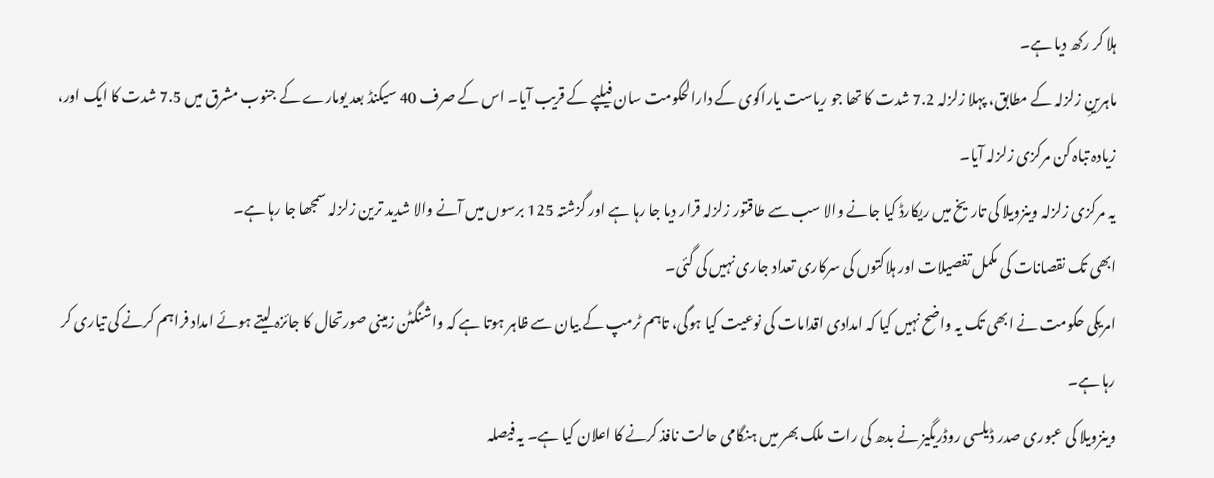ہلا کر رکھ دیا ہے۔
ماہرینِ زلزلہ کے مطابق، پہلا زلزلہ 7.2 شدت کا تھا جو ریاست یاراکوی کے دارالحکومت سان فیلپے کے قریب آیا۔ اس کے صرف 40 سیکنڈ بعد یومارے کے جنوب مشرق میں 7.5 شدت کا ایک اور، زیادہ تباہ کن مرکزی زلزلہ آیا۔
یہ مرکزی زلزلہ وینزویلا کی تاریخ میں ریکارڈ کیا جانے والا سب سے طاقتور زلزلہ قرار دیا جا رہا ہے اور گزشتہ 125 برسوں میں آنے والا شدید ترین زلزلہ سمجھا جا رہا ہے۔
ابھی تک نقصانات کی مکمل تفصیلات اور ہلاکتوں کی سرکاری تعداد جاری نہیں کی گئی۔
امریکی حکومت نے ابھی تک یہ واضح نہیں کیا کہ امدادی اقدامات کی نوعیت کیا ہوگی، تاہم ٹرمپ کے بیان سے ظاہر ہوتا ہے کہ واشنگٹن زمینی صورتحال کا جائزہ لیتے ہوئے امداد فراہم کرنے کی تیاری کر رہا ہے۔
وینزویلا کی عبوری صدر ڈیلسی روڈریگیز نے بدھ کی رات ملک بھر میں ہنگامی حالت نافذ کرنے کا اعلان کیا ہے۔ یہ فیصلہ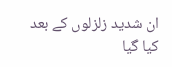ان شدید زلزلوں کے بعد کیا گیا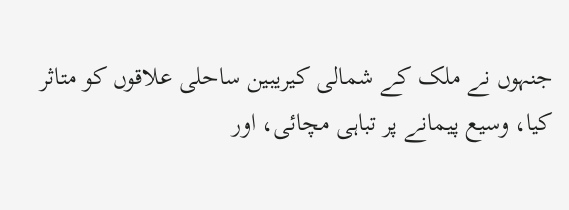جنہوں نے ملک کے شمالی کیریبین ساحلی علاقوں کو متاثر کیا، وسیع پیمانے پر تباہی مچائی، اور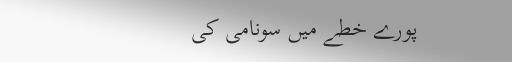پورے خطے میں سونامی کی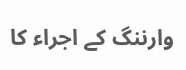وارننگ کے اجراء کا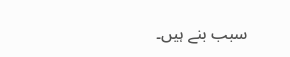سبب بنے ہیں۔